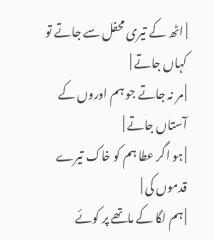| اٹھ کے تیری محفل سے جاتے تو کہاں جاتے |
| مر نہ جاتے جو ہم اوروں کے آستاں جاتے |
| ہو اگر عطا ہم کو خاک تیرے قدموں کی |
| ہم لگا کے ماتھے پر کوئے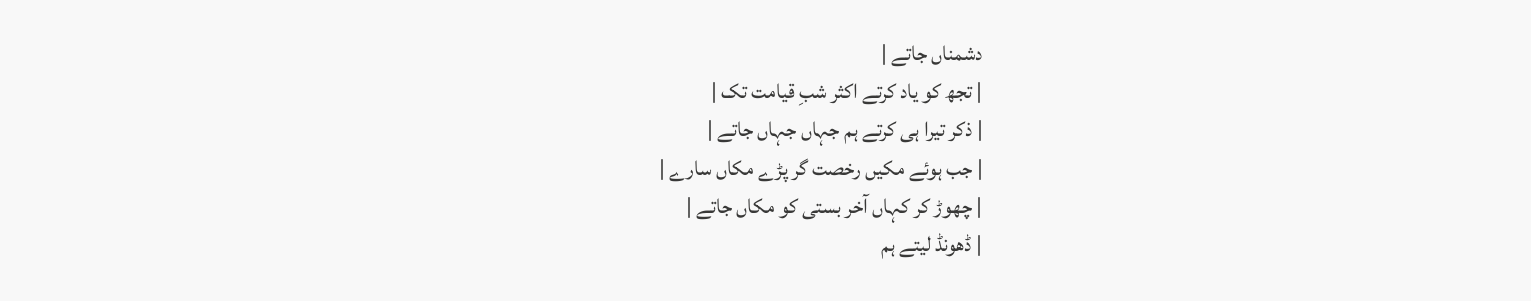دشمناں جاتے |
| تجھ کو یاد کرتے اکثر شبِ قیامت تک |
| ذکر تیرا ہی کرتے ہم جہاں جہاں جاتے |
| جب ہوئے مکیں رخصت گر پڑے مکاں سارے |
| چھوڑ کر کہاں آخر بستی کو مکاں جاتے |
| ڈھونڈ لیتے ہم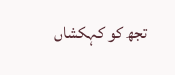تجھ کو کہکشاں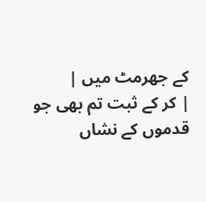کے جھرمٹ میں |
| کر کے ثبت تم بھی جو قدموں کے نشاں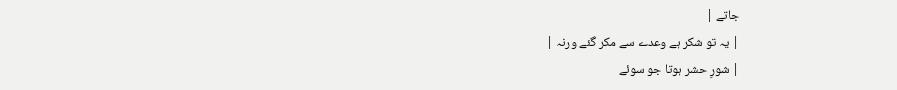جاتے |
| یہ تو شکر ہے وعدے سے مکر گئے ورنہ |
| شورِ حشر ہوتا جو سوئے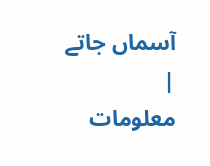آسماں جاتے |
معلومات